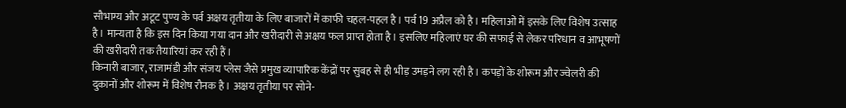सौभाग्य और अटूट पुण्य के पर्व अक्षय तृतीया के लिए बाजारों में काफी चहल-पहल है। पर्व 19 अप्रैल को है। महिलाओं में इसके लिए विशेष उत्साह है। मान्यता है कि इस दिन किया गया दान और खरीदारी से अक्षय फल प्राप्त होता है। इसलिए महिलाएं घर की सफाई से लेकर परिधान व आभूषणों की खरीदारी तक तैयारियां कर रही हैं।
किनारी बाजार, राजामंडी और संजय प्लेस जैसे प्रमुख व्यापारिक केंद्रों पर सुबह से ही भीड़ उमड़ने लग रही है। कपड़ों के शोरूम और ज्वेलरी की दुकानों और शोरूम में विशेष रौनक है। अक्षय तृतीया पर सोने-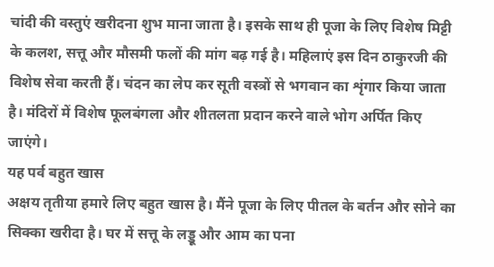चांदी की वस्तुएं खरीदना शुभ माना जाता है। इसके साथ ही पूजा के लिए विशेष मिट्टी के कलश, सत्तू और मौसमी फलों की मांग बढ़ गई है। महिलाएं इस दिन ठाकुरजी की विशेष सेवा करती हैं। चंदन का लेप कर सूती वस्त्रों से भगवान का शृंगार किया जाता है। मंदिरों में विशेष फूलबंगला और शीतलता प्रदान करने वाले भोग अर्पित किए जाएंगे।
यह पर्व बहुत खास
अक्षय तृतीया हमारे लिए बहुत खास है। मैंने पूजा के लिए पीतल के बर्तन और सोने का सिक्का खरीदा है। घर में सत्तू के लड्डू और आम का पना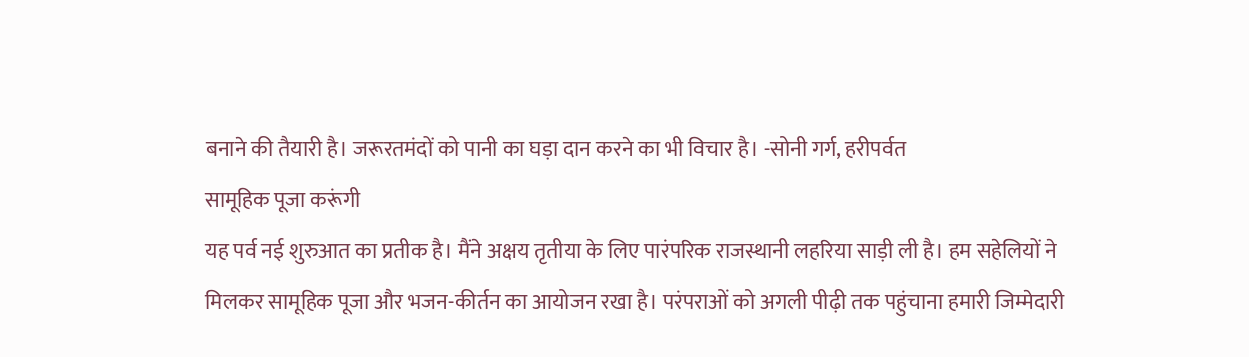बनाने की तैयारी है। जरूरतमंदों को पानी का घड़ा दान करने का भी विचार है। -सोनी गर्ग, हरीपर्वत
सामूहिक पूजा करूंगी
यह पर्व नई शुरुआत का प्रतीक है। मैंने अक्षय तृतीया के लिए पारंपरिक राजस्थानी लहरिया साड़ी ली है। हम सहेलियों ने मिलकर सामूहिक पूजा और भजन-कीर्तन का आयोजन रखा है। परंपराओं को अगली पीढ़ी तक पहुंचाना हमारी जिम्मेदारी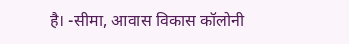है। -सीमा, आवास विकास कॉलोनी